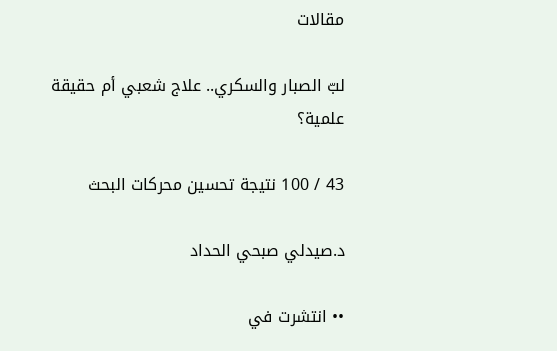مقالات

لبّ الصبار والسكري.. علاج شعبي أم حقيقة علمية؟

43 / 100 نتيجة تحسين محركات البحث

د.صيدلي صبحي الحداد

•• انتشرت في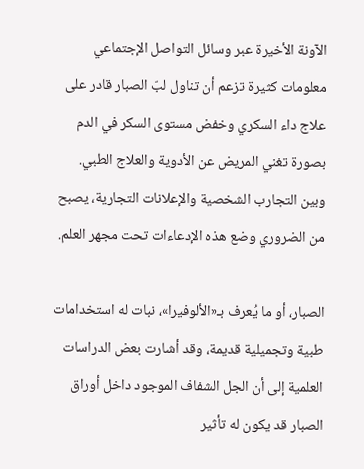الآونة الأخيرة عبر وسائل التواصل الإجتماعي معلومات كثيرة تزعم أن تناول لبّ الصبار قادر على علاج داء السكري وخفض مستوى السكر في الدم بصورة تغني المريض عن الأدوية والعلاج الطبي. وبين التجارب الشخصية والإعلانات التجارية، يصبح من الضروري وضع هذه الإدعاءات تحت مجهر العلم.

الصبار، أو ما يُعرف بـ«الألوفيرا»، نبات له استخدامات طبية وتجميلية قديمة، وقد أشارت بعض الدراسات العلمية إلى أن الجل الشفاف الموجود داخل أوراق الصبار قد يكون له تأثير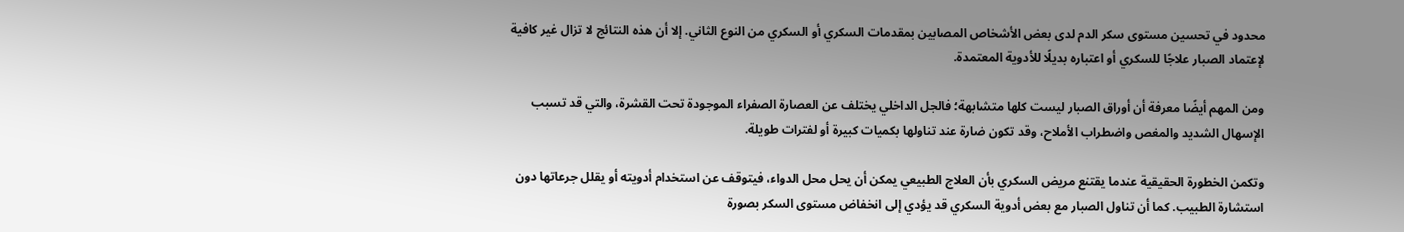محدود في تحسين مستوى سكر الدم لدى بعض الأشخاص المصابين بمقدمات السكري أو السكري من النوع الثاني. إلا أن هذه النتائج لا تزال غير كافية لإعتماد الصبار علاجًا للسكري أو اعتباره بديلًا للأدوية المعتمدة.

ومن المهم أيضًا معرفة أن أوراق الصبار ليست كلها متشابهة؛ فالجل الداخلي يختلف عن العصارة الصفراء الموجودة تحت القشرة، والتي قد تسبب الإسهال الشديد والمغص واضطراب الأملاح، وقد تكون ضارة عند تناولها بكميات كبيرة أو لفترات طويلة.

وتكمن الخطورة الحقيقية عندما يقتنع مريض السكري بأن العلاج الطبيعي يمكن أن يحل محل الدواء، فيتوقف عن استخدام أدويته أو يقلل جرعاتها دون استشارة الطبيب. كما أن تناول الصبار مع بعض أدوية السكري قد يؤدي إلى انخفاض مستوى السكر بصورة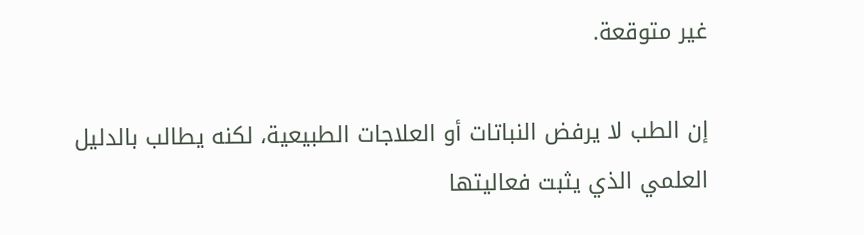غير متوقعة.

إن الطب لا يرفض النباتات أو العلاجات الطبيعية، لكنه يطالب بالدليل العلمي الذي يثبت فعاليتها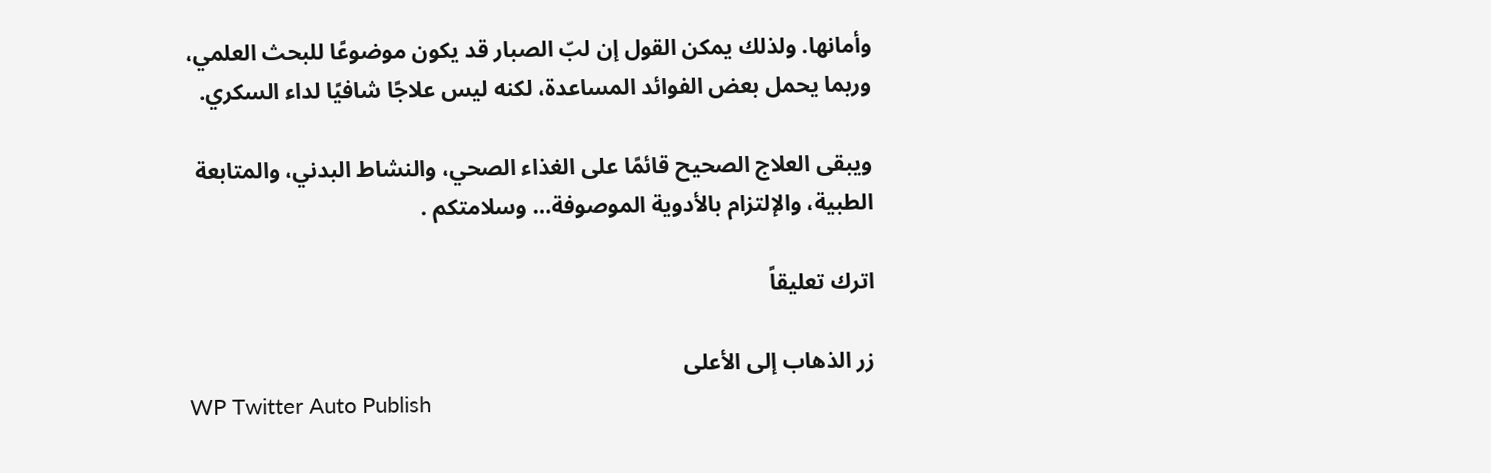وأمانها. ولذلك يمكن القول إن لبّ الصبار قد يكون موضوعًا للبحث العلمي، وربما يحمل بعض الفوائد المساعدة، لكنه ليس علاجًا شافيًا لداء السكري.

ويبقى العلاج الصحيح قائمًا على الغذاء الصحي، والنشاط البدني، والمتابعة الطبية، والإلتزام بالأدوية الموصوفة… وسلامتكم .

اترك تعليقاً

زر الذهاب إلى الأعلى
WP Twitter Auto Publish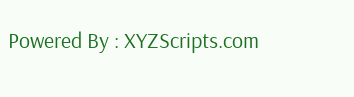Powered By : XYZScripts.com